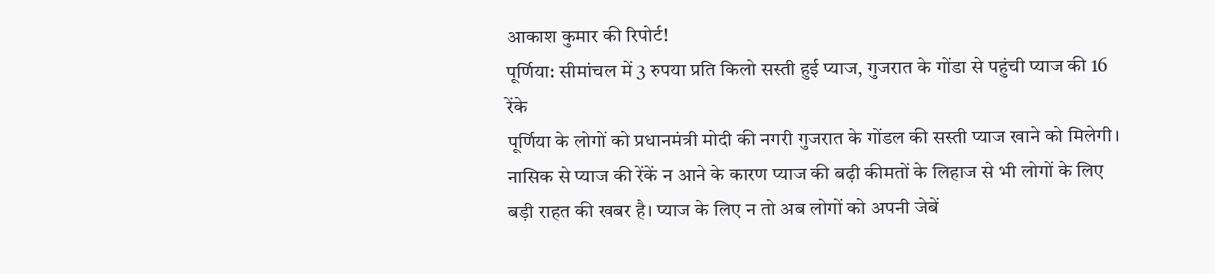आकाश कुमार की रिपोर्ट!
पूर्णिया: सीमांचल में 3 रुपया प्रति किलो सस्ती हुई प्याज, गुजरात के गोंडा से पहुंची प्याज की 16 रेंके
पूर्णिया के लोगों को प्रधानमंत्री मोदी की नगरी गुजरात के गोंडल की सस्ती प्याज खाने को मिलेगी। नासिक से प्याज की रेंकें न आने के कारण प्याज की बढ़ी कीमतों के लिहाज से भी लोगों के लिए बड़ी राहत की खबर है। प्याज के लिए न तो अब लोगों को अपनी जेबें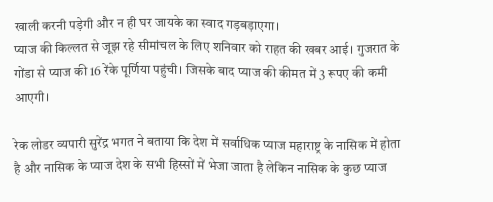खाली करनी पड़ेगी और न ही घर जायके का स्वाद गड़बड़ाएगा।
प्याज की किल्लत से जूझ रहे सीमांचल के लिए शनिवार को राहत की खबर आई। गुजरात के गोंडा से प्याज की 16 रेंके पूर्णिया पहुंची। जिसके बाद प्याज की कीमत में 3 रूपए की कमी आएगी।

रेक लोडर व्यपारी सुरेंद्र भगत ने बताया कि देश में सर्वाधिक प्याज महाराष्ट्र के नासिक में होता है और नासिक के प्याज देश के सभी हिस्सों में भेजा जाता है लेकिन नासिक के कुछ प्याज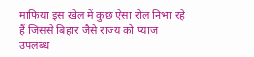माफिया इस खेल में कुछ ऐसा रोल निभा रहे हैं जिससे बिहार जैसे राज्य को प्याज उपलब्ध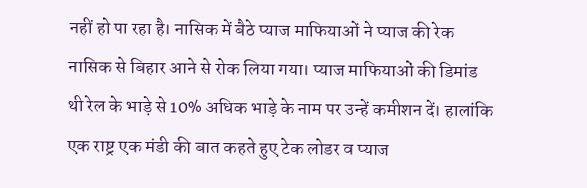नहीं हो पा रहा है। नासिक में बैठे प्याज माफियाओं ने प्याज की रेक नासिक से बिहार आने से रोक लिया गया। प्याज माफियाओं की डिमांड थी रेल के भाड़े से 10% अधिक भाड़े के नाम पर उन्हें कमीशन दें। हालांकि एक राष्ट्र एक मंडी की बात कहते हुए टेक लोडर व प्याज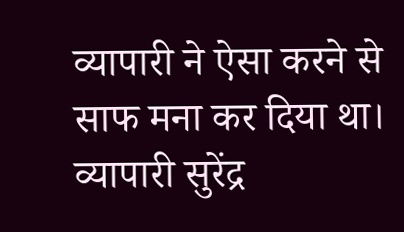व्यापारी ने ऐसा करने से साफ मना कर दिया था। व्यापारी सुरेंद्र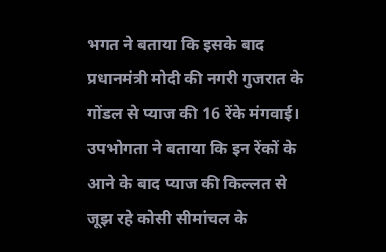भगत ने बताया कि इसके बाद प्रधानमंत्री मोदी की नगरी गुजरात के गोंडल से प्याज की 16 रेंके मंगवाई।
उपभोगता ने बताया कि इन रेंकों के आने के बाद प्याज की किल्लत से जूझ रहे कोसी सीमांचल के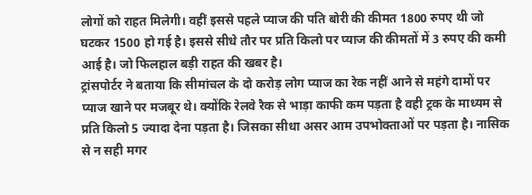लोगों को राहत मिलेगी। वहीं इससे पहले प्याज की पति बोरी की कीमत 1800 रुपए थी जो घटकर 1500 हो गई है। इससे सीधे तौर पर प्रति किलो पर प्याज की कीमतों में 3 रुपए की कमी आई है। जो फिलहाल बड़ी राहत की खबर है।
ट्रांसपोर्टर ने बताया कि सीमांचल के दो करोड़ लोग प्याज का रेक नहीं आने से महंगे दामों पर प्याज खाने पर मजबूर थे। क्योंकि रेलवे रैक से भाड़ा काफी कम पड़ता है वही ट्रक के माध्यम से प्रति किलो 5 ज्यादा देना पड़ता है। जिसका सीधा असर आम उपभोक्ताओं पर पड़ता है। नासिक से न सही मगर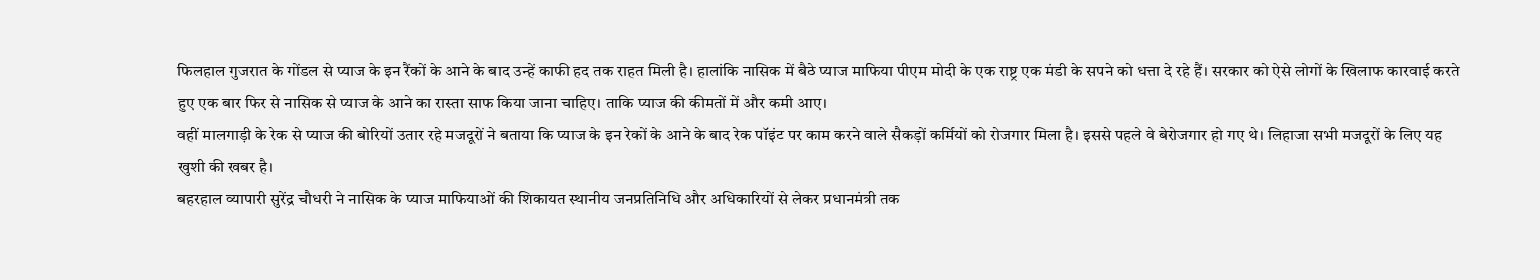फिलहाल गुजरात के गोंडल से प्याज के इन रैंकों के आने के बाद उन्हें काफी हद तक राहत मिली है। हालांकि नासिक में बैठे प्याज माफिया पीएम मोदी के एक राष्ट्र एक मंडी के सपने को धत्ता दे रहे हैं। सरकार को ऐसे लोगों के खिलाफ कारवाई करते हुए एक बार फिर से नासिक से प्याज के आने का रास्ता साफ किया जाना चाहिए। ताकि प्याज की कीमतों में और कमी आए।
वहीं मालगाड़ी के रेक से प्याज की बोरियों उतार रहे मजदूरों ने बताया कि प्याज के इन रेकों के आने के बाद रेक पॉइंट पर काम करने वाले सैकड़ों कर्मियों को रोजगार मिला है। इससे पहले वे बेरोजगार हो गए थे। लिहाजा सभी मजदूरों के लिए यह खुशी की खबर है।
बहरहाल व्यापारी सुरेंद्र चौधरी ने नासिक के प्याज माफियाओं की शिकायत स्थानीय जनप्रतिनिधि और अधिकारियों से लेकर प्रधानमंत्री तक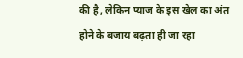की है, लेकिन प्याज के इस खेल का अंत होने के बजाय बढ़ता ही जा रहा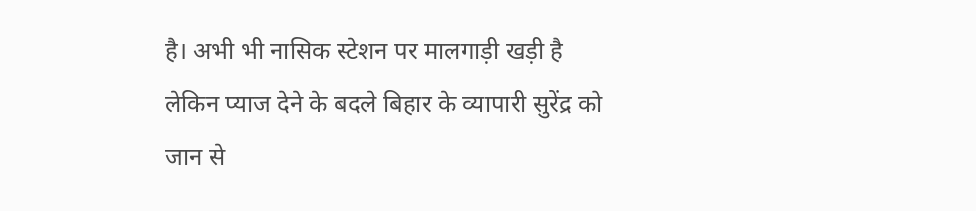है। अभी भी नासिक स्टेशन पर मालगाड़ी खड़ी है लेकिन प्याज देने के बदले बिहार के व्यापारी सुरेंद्र को जान से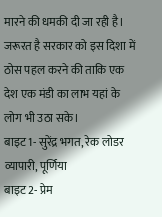मारने की धमकी दी जा रही है। जरूरत है सरकार को इस दिशा में ठोस पहल करने की ताकि एक देश एक मंडी का लाभ यहां के लोग भी उठा सके।
बाइट 1- सुरेंद्र भगत, रेक लोडर व्यापारी, पूर्णिया
बाइट 2- प्रेम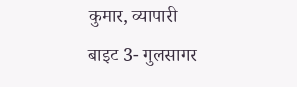कुमार, व्यापारी
बाइट 3- गुलसागर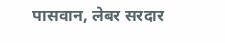पासवान, लेबर सरदार